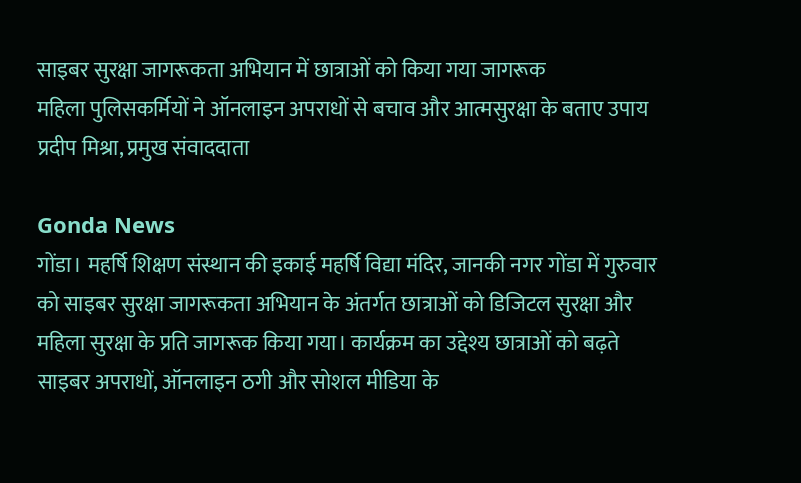साइबर सुरक्षा जागरूकता अभियान में छात्राओं को किया गया जागरूक
महिला पुलिसकर्मियों ने ऑनलाइन अपराधों से बचाव और आत्मसुरक्षा के बताए उपाय
प्रदीप मिश्रा, प्रमुख संवाददाता

Gonda News
गोंडा। महर्षि शिक्षण संस्थान की इकाई महर्षि विद्या मंदिर, जानकी नगर गोंडा में गुरुवार को साइबर सुरक्षा जागरूकता अभियान के अंतर्गत छात्राओं को डिजिटल सुरक्षा और महिला सुरक्षा के प्रति जागरूक किया गया। कार्यक्रम का उद्देश्य छात्राओं को बढ़ते साइबर अपराधों, ऑनलाइन ठगी और सोशल मीडिया के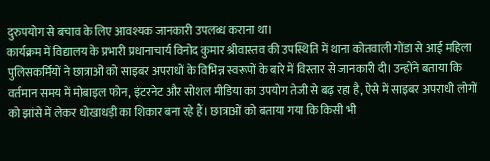दुरुपयोग से बचाव के लिए आवश्यक जानकारी उपलब्ध कराना था।
कार्यक्रम में विद्यालय के प्रभारी प्रधानाचार्य विनोद कुमार श्रीवास्तव की उपस्थिति में थाना कोतवाली गोंडा से आई महिला पुलिसकर्मियों ने छात्राओं को साइबर अपराधों के विभिन्न स्वरूपों के बारे में विस्तार से जानकारी दी। उन्होंने बताया कि वर्तमान समय में मोबाइल फोन, इंटरनेट और सोशल मीडिया का उपयोग तेजी से बढ़ रहा है, ऐसे में साइबर अपराधी लोगों को झांसे में लेकर धोखाधड़ी का शिकार बना रहे हैं। छात्राओं को बताया गया कि किसी भी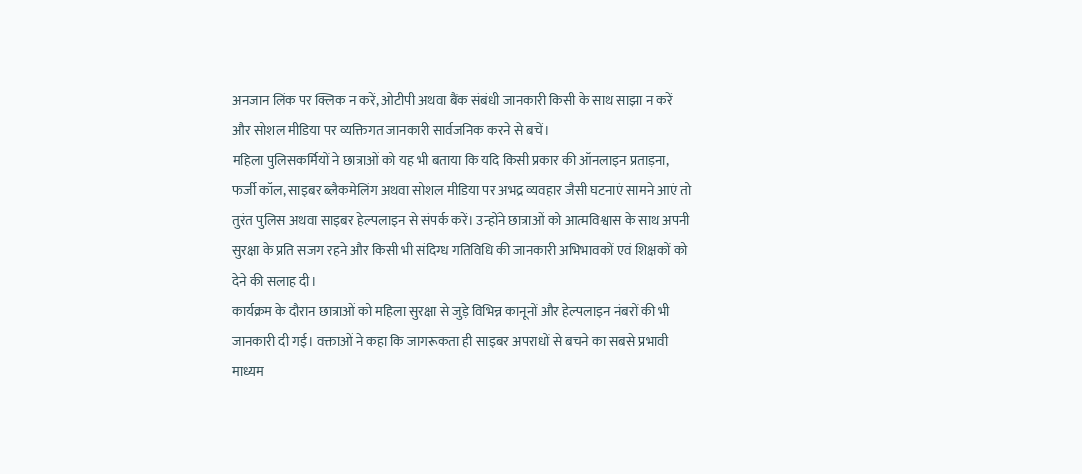अनजान लिंक पर क्लिक न करें, ओटीपी अथवा बैंक संबंधी जानकारी किसी के साथ साझा न करें और सोशल मीडिया पर व्यक्तिगत जानकारी सार्वजनिक करने से बचें।
महिला पुलिसकर्मियों ने छात्राओं को यह भी बताया कि यदि किसी प्रकार की ऑनलाइन प्रताड़ना, फर्जी कॉल, साइबर ब्लैकमेलिंग अथवा सोशल मीडिया पर अभद्र व्यवहार जैसी घटनाएं सामने आएं तो तुरंत पुलिस अथवा साइबर हेल्पलाइन से संपर्क करें। उन्होंने छात्राओं को आत्मविश्वास के साथ अपनी सुरक्षा के प्रति सजग रहने और किसी भी संदिग्ध गतिविधि की जानकारी अभिभावकों एवं शिक्षकों को देने की सलाह दी।
कार्यक्रम के दौरान छात्राओं को महिला सुरक्षा से जुड़े विभिन्न कानूनों और हेल्पलाइन नंबरों की भी जानकारी दी गई। वक्ताओं ने कहा कि जागरूकता ही साइबर अपराधों से बचने का सबसे प्रभावी माध्यम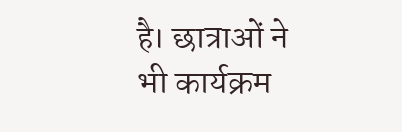है। छात्राओं ने भी कार्यक्रम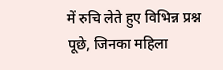में रुचि लेते हुए विभिन्न प्रश्न पूछे, जिनका महिला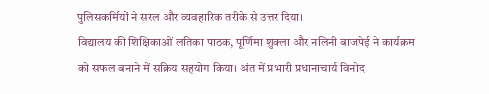पुलिसकर्मियों ने सरल और व्यवहारिक तरीके से उत्तर दिया।
विद्यालय की शिक्षिकाओं लतिका पाठक, पूर्णिमा शुक्ला और नलिनी बाजपेई ने कार्यक्रम को सफल बनाने में सक्रिय सहयोग किया। अंत में प्रभारी प्रधानाचार्य विनोद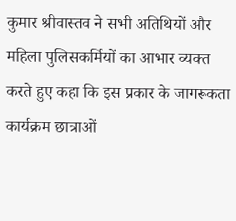कुमार श्रीवास्तव ने सभी अतिथियों और महिला पुलिसकर्मियों का आभार व्यक्त करते हुए कहा कि इस प्रकार के जागरूकता कार्यक्रम छात्राओं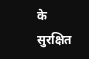के सुरक्षित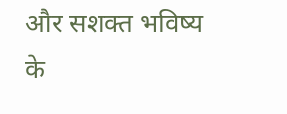और सशक्त भविष्य के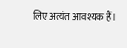लिए अत्यंत आवश्यक हैं।